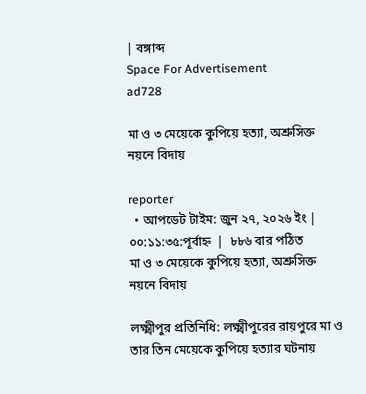| বঙ্গাব্দ
Space For Advertisement
ad728

মা ও ৩ মেয়েকে কুপিয়ে হত্যা, অশ্রুসিক্ত নয়নে বিদায়

reporter
  • আপডেট টাইম: জুন ২৭, ২০২৬ ইং | ০০:১১:৩৫:পূর্বাহ্ন  |  ৮৮৬ বার পঠিত
মা ও ৩ মেয়েকে কুপিয়ে হত্যা, অশ্রুসিক্ত নয়নে বিদায়

লক্ষ্মীপুর প্রতিনিধি: লক্ষ্মীপুরের রায়পুরে মা ও তার তিন মেয়েকে কুপিয়ে হত্যার ঘটনায়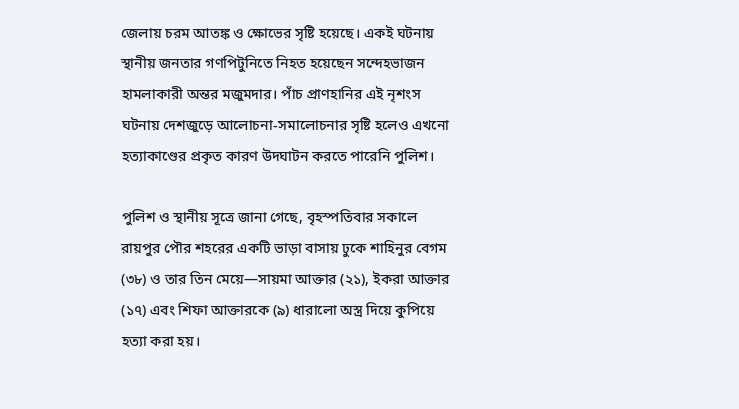জেলায় চরম আতঙ্ক ও ক্ষোভের সৃষ্টি হয়েছে। একই ঘটনায় স্থানীয় জনতার গণপিটুনিতে নিহত হয়েছেন সন্দেহভাজন হামলাকারী অন্তর মজুমদার। পাঁচ প্রাণহানির এই নৃশংস ঘটনায় দেশজুড়ে আলোচনা-সমালোচনার সৃষ্টি হলেও এখনো হত্যাকাণ্ডের প্রকৃত কারণ উদঘাটন করতে পারেনি পুলিশ।

পুলিশ ও স্থানীয় সূত্রে জানা গেছে, বৃহস্পতিবার সকালে রায়পুর পৌর শহরের একটি ভাড়া বাসায় ঢুকে শাহিনুর বেগম (৩৮) ও তার তিন মেয়ে—সায়মা আক্তার (২১), ইকরা আক্তার (১৭) এবং শিফা আক্তারকে (৯) ধারালো অস্ত্র দিয়ে কুপিয়ে হত্যা করা হয়।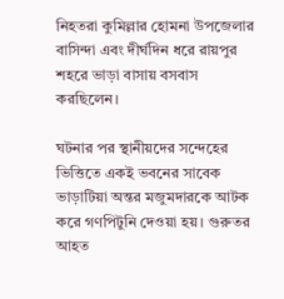নিহতরা কুমিল্লার হোমনা উপজেলার বাসিন্দা এবং দীর্ঘদিন ধরে রায়পুর শহরে ভাড়া বাসায় বসবাস করছিলেন।

ঘটনার পর স্থানীয়দের সন্দেহের ভিত্তিতে একই ভবনের সাবেক ভাড়াটিয়া অন্তর মজুমদারকে আটক করে গণপিটুনি দেওয়া হয়। গুরুতর আহত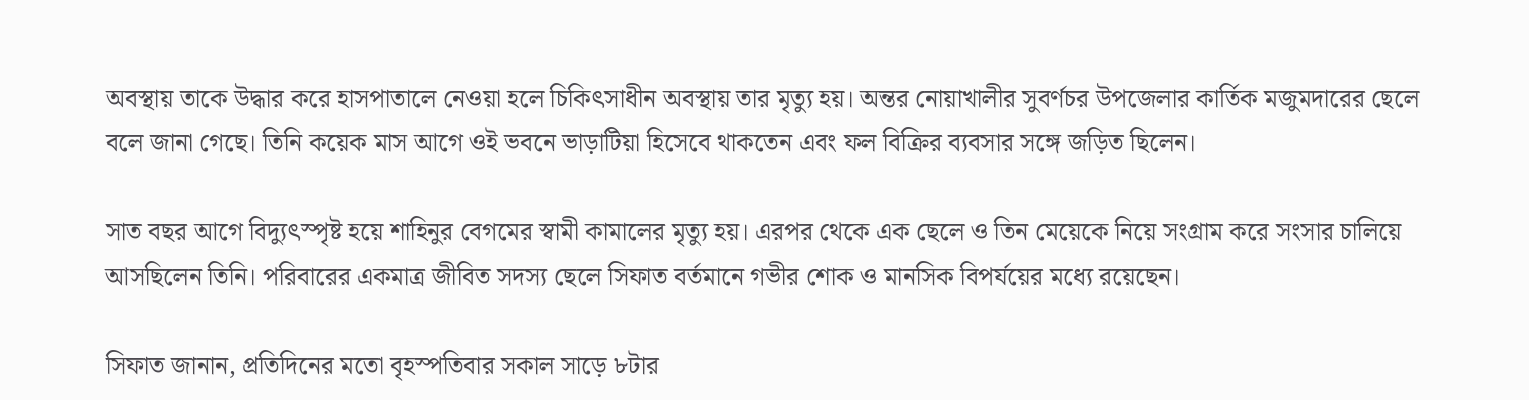অবস্থায় তাকে উদ্ধার করে হাসপাতালে নেওয়া হলে চিকিৎসাধীন অবস্থায় তার মৃত্যু হয়। অন্তর নোয়াখালীর সুবর্ণচর উপজেলার কার্তিক মজুমদারের ছেলে বলে জানা গেছে। তিনি কয়েক মাস আগে ওই ভবনে ভাড়াটিয়া হিসেবে থাকতেন এবং ফল বিক্রির ব্যবসার সঙ্গে জড়িত ছিলেন।

সাত বছর আগে বিদ্যুৎস্পৃষ্ট হয়ে শাহিনুর বেগমের স্বামী কামালের মৃত্যু হয়। এরপর থেকে এক ছেলে ও তিন মেয়েকে নিয়ে সংগ্রাম করে সংসার চালিয়ে আসছিলেন তিনি। পরিবারের একমাত্র জীবিত সদস্য ছেলে সিফাত বর্তমানে গভীর শোক ও মানসিক বিপর্যয়ের মধ্যে রয়েছেন।

সিফাত জানান, প্রতিদিনের মতো বৃহস্পতিবার সকাল সাড়ে ৮টার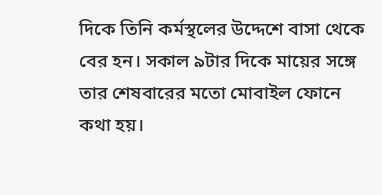দিকে তিনি কর্মস্থলের উদ্দেশে বাসা থেকে বের হন। সকাল ৯টার দিকে মায়ের সঙ্গে তার শেষবারের মতো মোবাইল ফোনে কথা হয়।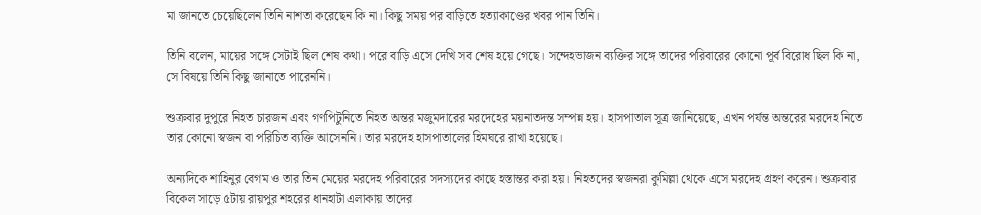মা জানতে চেয়েছিলেন তিনি নাশতা করেছেন কি না। কিছু সময় পর বাড়িতে হত্যাকাণ্ডের খবর পান তিনি।

তিনি বলেন, মায়ের সঙ্গে সেটাই ছিল শেষ কথা। পরে বাড়ি এসে দেখি সব শেষ হয়ে গেছে। সন্দেহভাজন ব্যক্তির সঙ্গে তাদের পরিবারের কোনো পূর্ব বিরোধ ছিল কি না, সে বিষয়ে তিনি কিছু জানাতে পারেননি।

শুক্রবার দুপুরে নিহত চারজন এবং গণপিটুনিতে নিহত অন্তর মজুমদারের মরদেহের ময়নাতদন্ত সম্পন্ন হয়। হাসপাতাল সূত্র জানিয়েছে, এখন পর্যন্ত অন্তরের মরদেহ নিতে তার কোনো স্বজন বা পরিচিত ব্যক্তি আসেননি। তার মরদেহ হাসপাতালের হিমঘরে রাখা হয়েছে।

অন্যদিকে শাহিনুর বেগম ও তার তিন মেয়ের মরদেহ পরিবারের সদস্যদের কাছে হস্তান্তর করা হয়। নিহতদের স্বজনরা কুমিল্লা থেকে এসে মরদেহ গ্রহণ করেন। শুক্রবার বিকেল সাড়ে ৫টায় রায়পুর শহরের ধানহাটা এলাকায় তাদের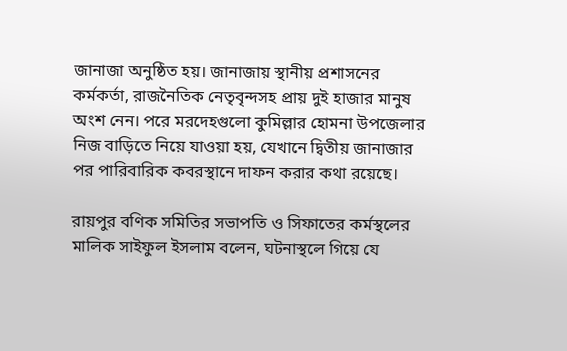জানাজা অনুষ্ঠিত হয়। জানাজায় স্থানীয় প্রশাসনের কর্মকর্তা, রাজনৈতিক নেতৃবৃন্দসহ প্রায় দুই হাজার মানুষ অংশ নেন। পরে মরদেহগুলো কুমিল্লার হোমনা উপজেলার নিজ বাড়িতে নিয়ে যাওয়া হয়, যেখানে দ্বিতীয় জানাজার পর পারিবারিক কবরস্থানে দাফন করার কথা রয়েছে।

রায়পুর বণিক সমিতির সভাপতি ও সিফাতের কর্মস্থলের মালিক সাইফুল ইসলাম বলেন, ঘটনাস্থলে গিয়ে যে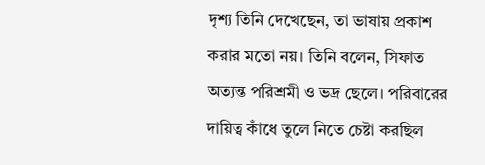দৃশ্য তিনি দেখেছেন, তা ভাষায় প্রকাশ করার মতো নয়। তিনি বলেন, সিফাত অত্যন্ত পরিশ্রমী ও ভদ্র ছেলে। পরিবারের দায়িত্ব কাঁধে তুলে নিতে চেষ্টা করছিল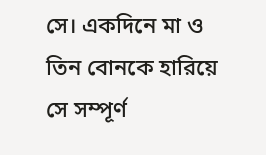সে। একদিনে মা ও তিন বোনকে হারিয়ে সে সম্পূর্ণ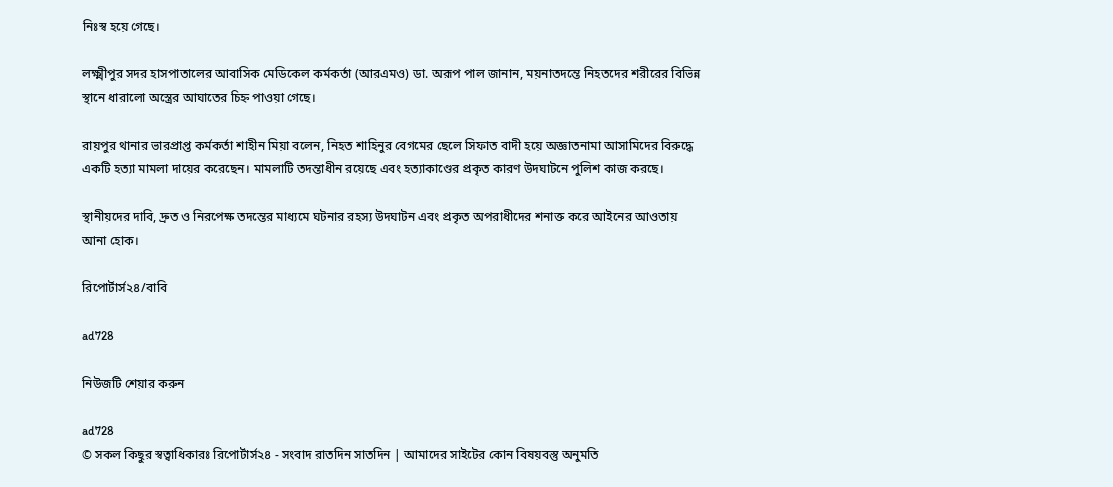নিঃস্ব হয়ে গেছে।

লক্ষ্মীপুর সদর হাসপাতালের আবাসিক মেডিকেল কর্মকর্তা (আরএমও) ডা. অরূপ পাল জানান, ময়নাতদন্তে নিহতদের শরীরের বিভিন্ন স্থানে ধারালো অস্ত্রের আঘাতের চিহ্ন পাওয়া গেছে।

রায়পুর থানার ভারপ্রাপ্ত কর্মকর্তা শাহীন মিয়া বলেন, নিহত শাহিনুর বেগমের ছেলে সিফাত বাদী হয়ে অজ্ঞাতনামা আসামিদের বিরুদ্ধে একটি হত্যা মামলা দায়ের করেছেন। মামলাটি তদন্তাধীন রয়েছে এবং হত্যাকাণ্ডের প্রকৃত কারণ উদঘাটনে পুলিশ কাজ করছে।

স্থানীয়দের দাবি, দ্রুত ও নিরপেক্ষ তদন্তের মাধ্যমে ঘটনার রহস্য উদঘাটন এবং প্রকৃত অপরাধীদের শনাক্ত করে আইনের আওতায় আনা হোক।

রিপোর্টার্স২৪/বাবি

ad728

নিউজটি শেয়ার করুন

ad728
© সকল কিছুর স্বত্বাধিকারঃ রিপোর্টার্স২৪ - সংবাদ রাতদিন সাতদিন | আমাদের সাইটের কোন বিষয়বস্তু অনুমতি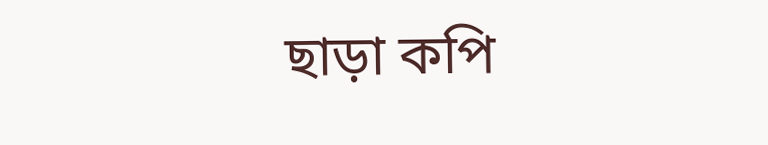ছাড়া কপি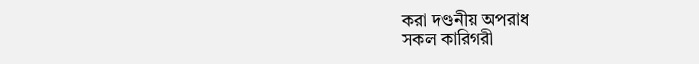করা দণ্ডনীয় অপরাধ
সকল কারিগরী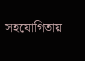সহযোগিতায়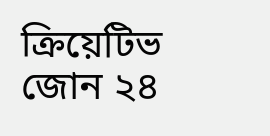ক্রিয়েটিভ জোন ২৪